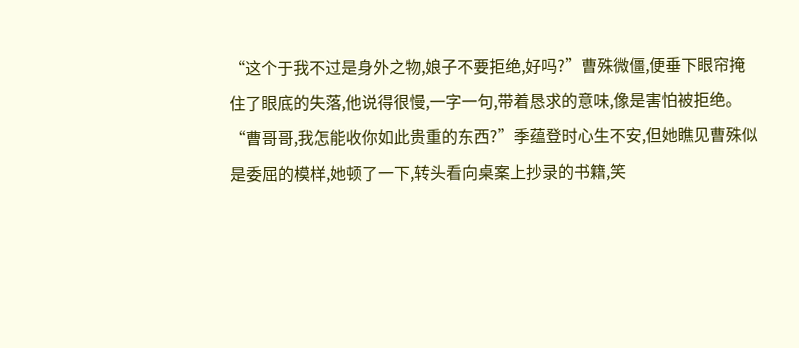“这个于我不过是身外之物,娘子不要拒绝,好吗?”曹殊微僵,便垂下眼帘掩住了眼底的失落,他说得很慢,一字一句,带着恳求的意味,像是害怕被拒绝。
“曹哥哥,我怎能收你如此贵重的东西?”季蕴登时心生不安,但她瞧见曹殊似是委屈的模样,她顿了一下,转头看向桌案上抄录的书籍,笑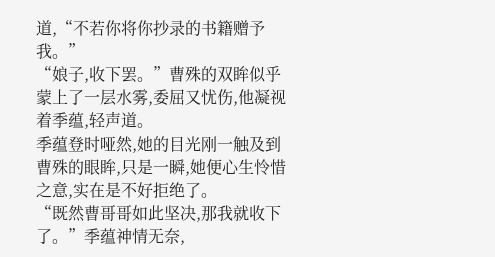道,“不若你将你抄录的书籍赠予我。”
“娘子,收下罢。”曹殊的双眸似乎蒙上了一层水雾,委屈又忧伤,他凝视着季蕴,轻声道。
季蕴登时哑然,她的目光刚一触及到曹殊的眼眸,只是一瞬,她便心生怜惜之意,实在是不好拒绝了。
“既然曹哥哥如此坚决,那我就收下了。”季蕴神情无奈,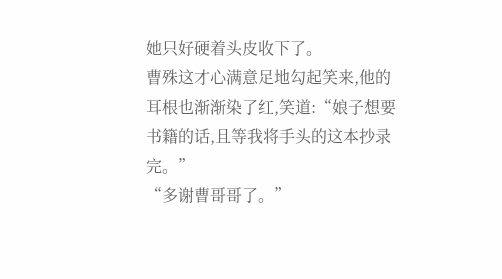她只好硬着头皮收下了。
曹殊这才心满意足地勾起笑来,他的耳根也渐渐染了红,笑道:“娘子想要书籍的话,且等我将手头的这本抄录完。”
“多谢曹哥哥了。”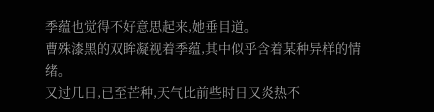季蕴也觉得不好意思起来,她垂目道。
曹殊漆黑的双眸凝视着季蕴,其中似乎含着某种异样的情绪。
又过几日,已至芒种,天气比前些时日又炎热不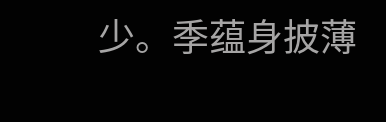少。季蕴身披薄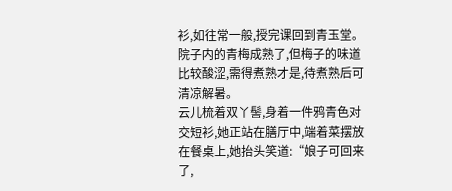衫,如往常一般,授完课回到青玉堂。
院子内的青梅成熟了,但梅子的味道比较酸涩,需得煮熟才是,待煮熟后可清凉解暑。
云儿梳着双丫髻,身着一件鸦青色对交短衫,她正站在膳厅中,端着菜摆放在餐桌上,她抬头笑道:“娘子可回来了,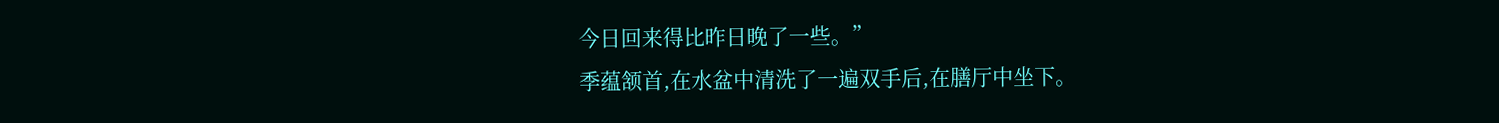今日回来得比昨日晚了一些。”
季蕴颔首,在水盆中清洗了一遍双手后,在膳厅中坐下。